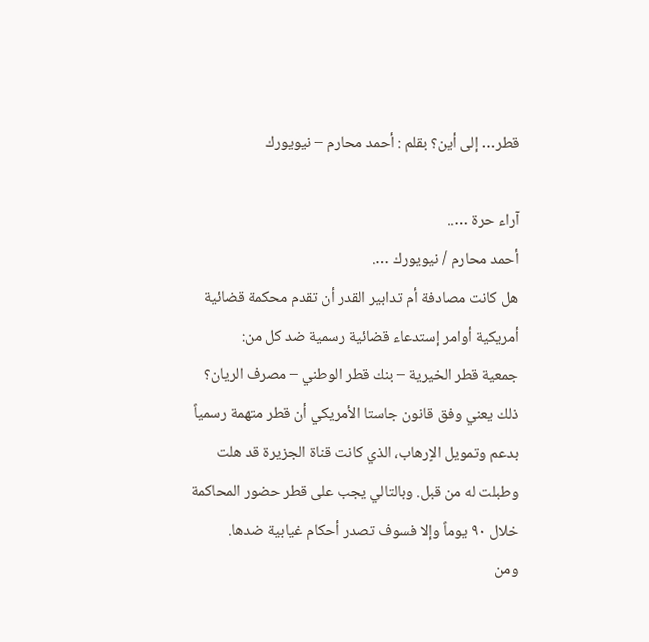قطر… إلى أين؟ بقلم : أحمد محارم – نيويورك

آراء حرة …..
أحمد محارم / نيويورك ….
هل كانت مصادفة أم تدابير القدر أن تقدم محكمة قضائية أمريكية أوامر إستدعاء قضائية رسمية ضد كل من:
جمعية قطر الخيرية – بنك قطر الوطني – مصرف الريان؟
ذلك يعني وفق قانون جاستا الأمريكي أن قطر متهمة رسمياً بدعم وتمويل الاٍرهاب، الذي كانت قناة الجزيرة قد هلت وطبلت له من قبل. وبالتالي يجب على قطر حضور المحاكمة خلال ٩٠ يوماً وإلا فسوف تصدر أحكام غيابية ضدها.
ومن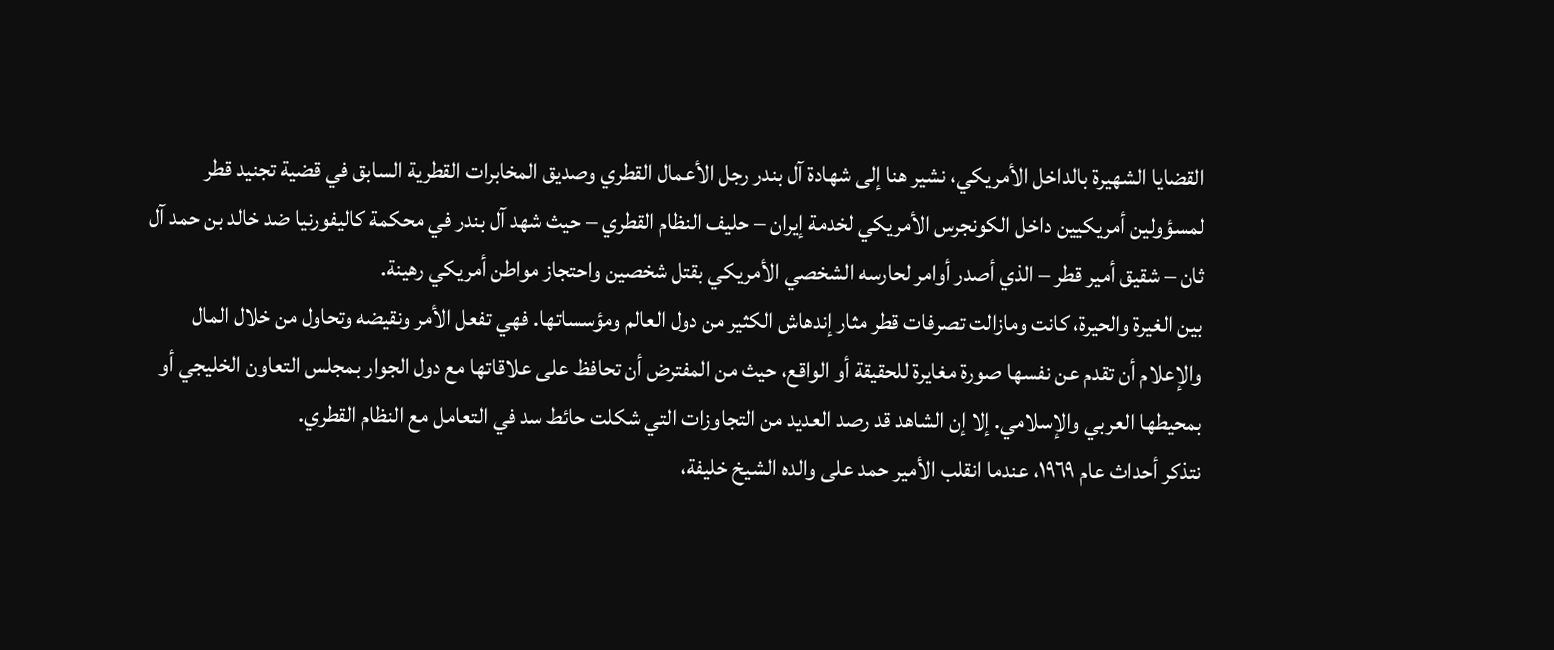القضايا الشهيرة بالداخل الأمريكي، نشير هنا إلى شهادة آل بندر رجل الأعمال القطري وصديق المخابرات القطرية السابق في قضية تجنيد قطر لمسؤولين أمريكيين داخل الكونجرس الأمريكي لخدمة إيران – حليف النظام القطري – حيث شهد آل بندر في محكمة كاليفورنيا ضد خالد بن حمد آل ثان – شقيق أمير قطر – الذي أصدر أوامر لحارسه الشخصي الأمريكي بقتل شخصين واحتجاز مواطن أمريكي رهينة.
بين الغيرة والحيرة، كانت ومازالت تصرفات قطر مثار إندهاش الكثير من دول العالم ومؤسساتها. فهي تفعل الأمر ونقيضه وتحاول من خلال المال والإعلام أن تقدم عن نفسها صورة مغايرة للحقيقة أو الواقع، حيث من المفترض أن تحافظ على علاقاتها مع دول الجوار بمجلس التعاون الخليجي أو بمحيطها العربي والإسلامي. إلا إن الشاهد قد رصد العديد من التجاوزات التي شكلت حائط سد في التعامل مع النظام القطري.
نتذكر أحداث عام ١٩٦٩، عندما انقلب الأمير حمد على والده الشيخ خليفة،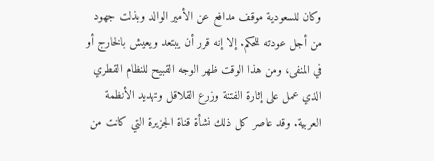وكان للسعودية موقف مدافع عن الأمير الوالد وبذلت جهود من أجل عودته للحكم. إلا إنه قرر أن يبتعد ويعيش بالخارج أو في المنفى، ومن هذا الوقت ظهر الوجه القبيح للنظام القطري الذي عمل على إثارة الفتنة وزرع القلاقل وتهديد الأنظمة العربية. وقد عاصر كل ذلك نشأة قناة الجزيرة التي كانت من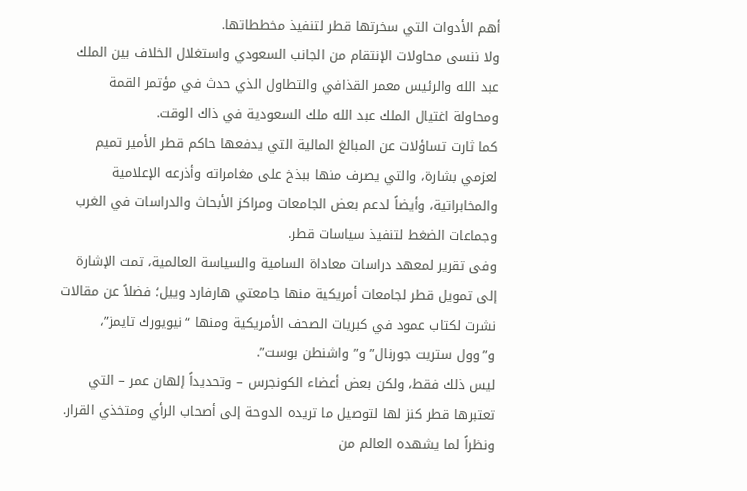أهم الأدوات التي سخرتها قطر لتنفيذ مخططاتها.
ولا ننسى محاولات الإنتقام من الجانب السعودي واستغلال الخلاف بين الملك عبد الله والرئيس معمر القذافي والتطاول الذي حدث في مؤتمر القمة ومحاولة اغتيال الملك عبد الله ملك السعودية في ذاك الوقت.
كما ثارت تساؤلات عن المبالغ المالية التي يدفعها حاكم قطر الأمير تميم لعزمي بشارة، والتي يصرف منها ببذخ على مغامراته وأذرعه الإعلامية والمخابراتية، وأيضاً لدعم بعض الجامعات ومراكز الأبحاث والدراسات في الغرب وجماعات الضغط لتنفيذ سياسات قطر.
وفى تقرير لمعهد دراسات معاداة السامية والسياسة العالمية، تمت الإشارة إلى تمويل قطر لجامعات أمريكية منها جامعتي هارفارد وييل؛ فضلاً عن مقالات نشرت لكتاب عمود في كبريات الصحف الأمريكية ومنها “نيويورك تايمز”، و”وول ستريت جورنال” و” واشنطن بوست”.
ليس ذلك فقط، ولكن بعض أعضاء الكونجرس – وتحديداً إلهان عمر – التي تعتبرها قطر كنز لها لتوصيل ما تريده الدوحة إلى أصحاب الرأي ومتخذي القرار.
ونظراً لما يشهده العالم من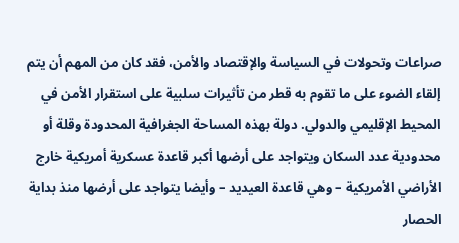صراعات وتحولات في السياسة والإقتصاد والأمن، فقد كان من المهم أن يتم إلقاء الضوء على ما تقوم به قطر من تأثيرات سلبية على استقرار الأمن في المحيط الإقليمي والدولي. دولة بهذه المساحة الجغرافية المحدودة وقلة أو محدودية عدد السكان ويتواجد على أرضها أكبر قاعدة عسكرية أمريكية خارج الأراضي الأمريكية – وهي قاعدة العيديد – وأيضا يتواجد على أرضها منذ بداية الحصار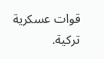قوات عسكرية تركية.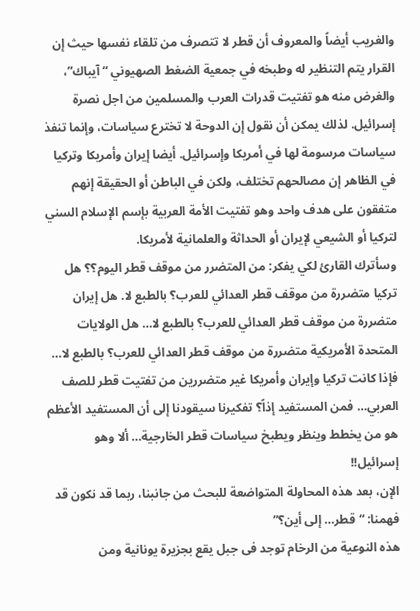والغريب أيضاً والمعروف أن قطر لا تتصرف من تلقاء نفسها حيث إن القرار يتم التنظير له وطبخه في جمعية الضغط الصهيوني “آيباك”، والغرض منه هو تفتيت قدرات العرب والمسلمين من اجل نصرة إسرائيل. لذلك يمكن أن نقول إن الدوحة لا تخترع سياسات، وإنما تنفذ سياسات مرسومة لها في أمريكا وإسرائيل. أيضا إيران وأمريكا وتركيا في الظاهر إن مصالحهم تختلف، ولكن في الباطن أو الحقيقة إنهم متفقون على هدف واحد وهو تفتيت الأمة العربية بإسم الإسلام السني لتركيا أو الشيعي لإيران أو الحداثة والعلمانية لأمريكا.
وسأترك القارئ لكي يفكر: من المتضرر من موقف قطر اليوم؟؟ هل تركيا متضررة من موقف قطر العدائي للعرب؟ بالطبع لا. هل إيران متضررة من موقف قطر العدائي للعرب؟ بالطبع لا… هل الولايات المتحدة الأمريكية متضررة من موقف قطر العدائي للعرب؟ بالطبع لا… فإذا كانت تركيا وإيران وأمريكا غير متضررين من تفتيت قطر للصف العربي… فمن المستفيد إذاً؟ تفكيرنا سيقودنا إلى أن المستفيد الأعظم هو من يخطط وينظر ويطبخ سياسات قطر الخارجية… ألا وهو إسرائيل!!
الإن، بعد هذه المحاولة المتواضعة للبحث من جانبنا، ربما قد نكون قد فهمنا: “قطر… إلى أين؟”
هذه النوعية من الرخام توجد فى جبل يقع بجزيرة يونانية ومن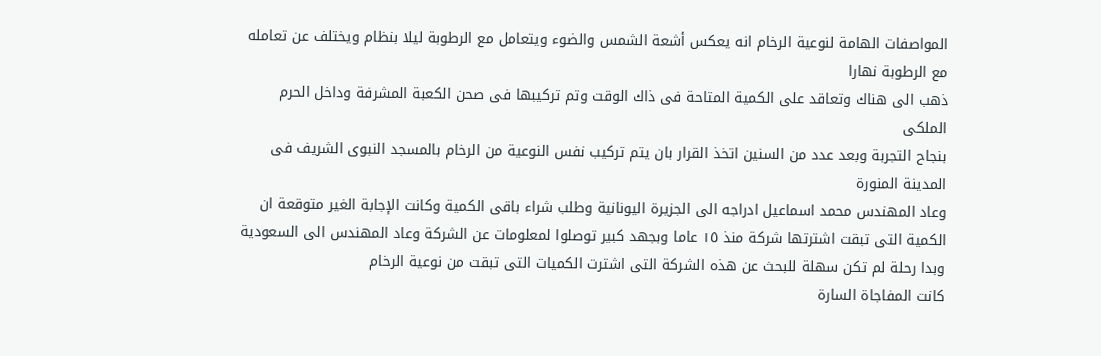المواصفات الهامة لنوعية الرخام انه يعكس أشعة الشمس والضوء ويتعامل مع الرطوبة ليلا بنظام ويختلف عن تعامله مع الرطوبة نهارا
ذهب الى هناك وتعاقد على الكمية المتاحة فى ذاك الوقت وتم تركيبها فى صحن الكعبة المشرفة وداخل الحرم الملكى
بنجاح التجربة وبعد عدد من السنين اتخذ القرار بان يتم تركيب نفس النوعية من الرخام بالمسجد النبوى الشريف فى المدينة المنورة
وعاد المهندس محمد اسماعيل ادراجه الى الجزيرة اليونانية وطلب شراء باقى الكمية وكانت الإجابة الغير متوقعة ان الكمية التى تبقت اشترتها شركة منذ ١٥ عاما وبجهد كبير توصلوا لمعلومات عن الشركة وعاد المهندس الى السعودية وبدا رحلة لم تكن سهلة للبحث عن هذه الشركة التى اشترت الكميات التى تبقت من نوعية الرخام
كانت المفاجاة السارة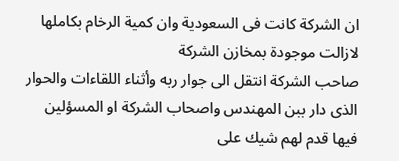ان الشركة كانت فى السعودية وان كمية الرخام بكاملها لازالت موجودة بمخازن الشركة
صاحب الشركة انتقل الى جوار ربه وأثناء اللقاءات والحوار الذى دار ببن المهندس واصحاب الشركة او المسؤلين فيها قدم لهم شيك على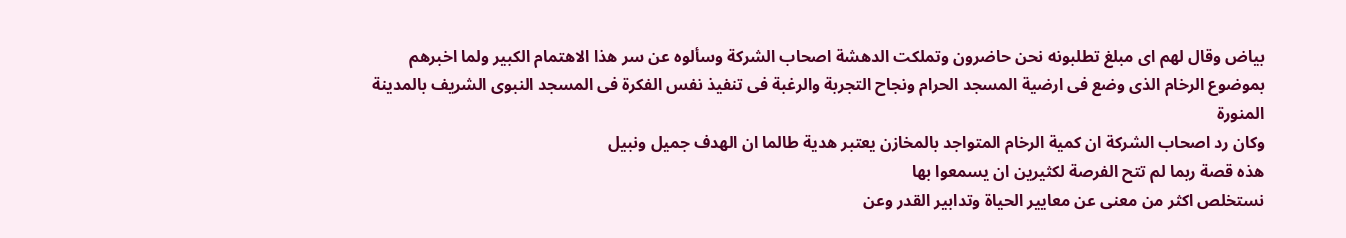بياض وقال لهم اى مبلغ تطلبونه نحن حاضرون وتملكت الدهشة اصحاب الشركة وسألوه عن سر هذا الاهتمام الكبير ولما اخبرهم بموضوع الرخام الذى وضع فى ارضية المسجد الحرام ونجاح التجربة والرغبة فى تنفيذ نفس الفكرة فى المسجد النبوى الشريف بالمدينة المنورة
وكان رد اصحاب الشركة ان كمية الرخام المتواجد بالمخازن يعتبر هدية طالما ان الهدف جميل ونبيل
هذه قصة ربما لم تتح الفرصة لكثيرين ان يسمعوا بها
نستخلص اكثر من معنى عن معايير الحياة وتدابير القدر وعن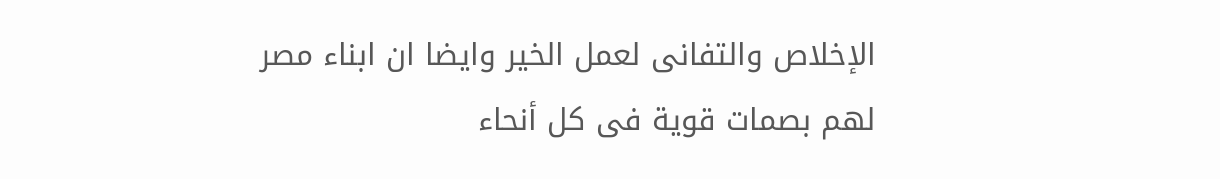الإخلاص والتفانى لعمل الخير وايضا ان ابناء مصر لهم بصمات قوية فى كل أنحاء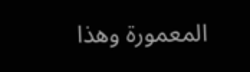المعمورة وهذا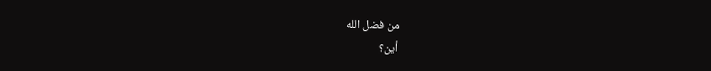من فضل الله
أين؟